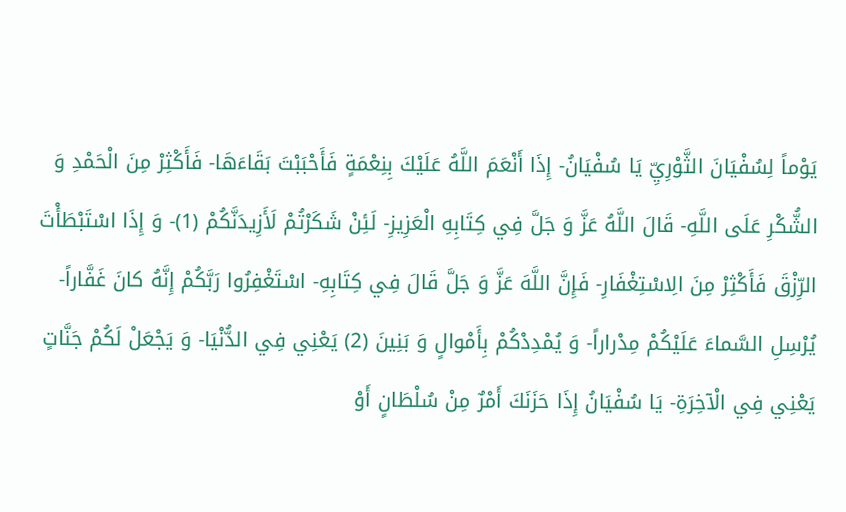يَوْماً لِسُفْيَانَ الثَّوْرِيِّ يَا سُفْيَانُ- إِذَا أَنْعَمَ اللَّهُ عَلَيْكَ بِنِعْمَةٍ فَأَحْبَبْتَ بَقَاءَهَا- فَأَكْثِرْ مِنَ الْحَمْدِ وَ الشُّكْرِ عَلَى اللَّهِ- قَالَ اللَّهُ عَزَّ وَ جَلَّ فِي كِتَابِهِ الْعَزِيزِ- لَئِنْ شَكَرْتُمْ لَأَزِيدَنَّكُمْ (1)- وَ إِذَا اسْتَبْطَأْتَ الرِّزْقَ فَأَكْثِرْ مِنَ الِاسْتِغْفَارِ- فَإِنَّ اللَّهَ عَزَّ وَ جَلَّ قَالَ فِي كِتَابِهِ- اسْتَغْفِرُوا رَبَّكُمْ إِنَّهُ كانَ غَفَّاراً- يُرْسِلِ السَّماءَ عَلَيْكُمْ مِدْراراً- وَ يُمْدِدْكُمْ بِأَمْوالٍ وَ بَنِينَ (2) يَعْنِي فِي الدُّنْيَا- وَ يَجْعَلْ لَكُمْ جَنَّاتٍ يَعْنِي فِي الْآخِرَةِ- يَا سُفْيَانُ إِذَا حَزَنَكَ أَمْرٌ مِنْ سُلْطَانٍ أَوْ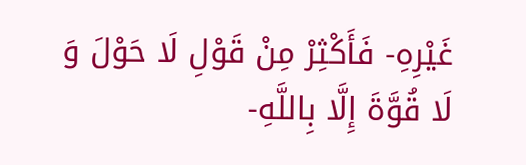غَيْرِهِ- فَأَكْثِرْ مِنْ قَوْلِ لَا حَوْلَ وَ لَا قُوَّةَ إِلَّا بِاللَّهِ-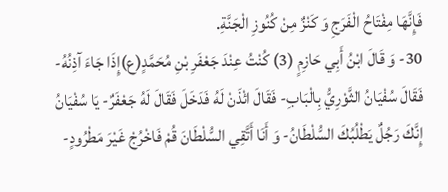فَإِنَّهَا مِفْتَاحُ الْفَرَجِ وَ كَنْزٌ مِنْ كُنُوزِ الْجَنَّةِ.
30- وَ قَالَ ابْنُ أَبِي حَازِمٍ (3) كُنْتُ عِنْدَ جَعْفَرِ بْنِ مُحَمَّدٍ(ع)إِذَا جَاءَ آذِنُهُ- فَقَالَ سُفْيَانُ الثَّوْرِيُّ بِالْبَابِ- فَقَالَ ائْذَنْ لَهُ فَدَخَلَ فَقَالَ لَهُ جَعْفَرٌ- يَا سُفْيَانُ إِنَّكَ رَجُلٌ يَطْلُبُكَ السُّلْطَانُ- وَ أَنَا أَتَّقِي السُّلْطَانَ قُمْ فَاخْرُجْ غَيْرَ مَطْرُودٍ-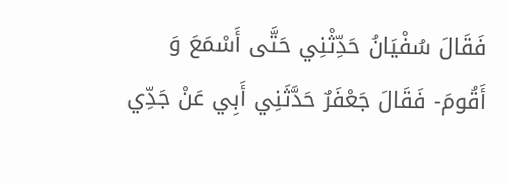فَقَالَ سُفْيَانُ حَدِّثْنِي حَتَّى أَسْمَعَ وَ أَقُومَ- فَقَالَ جَعْفَرٌ حَدَّثَنِي أَبِي عَنْ جَدِّي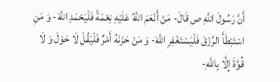أَنَّ رَسُولَ اللَّهِ ص قَالَ- مَنْ أَنْعَمَ اللَّهُ عَلَيْهِ نِعْمَةً فَلْيَحْمَدِ اللَّهَ- وَ مَنِ اسْتَبْطَأَ الرِّزْقَ فَلْيَسْتَغْفِرِ اللَّهَ- وَ مَنْ حَزَنَهُ أَمْرٌ فَلْيَقُلْ لَا حَوْلَ وَ لَا قُوَّةَ إِلَّا بِاللَّهِ-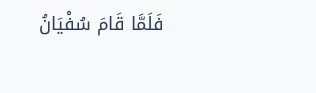فَلَمَّا قَامَ سُفْيَانُ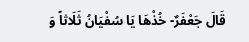قَالَ جَعْفَرٌ- خُذْهَا يَا سُفْيَانُ ثَلَاثاً وَ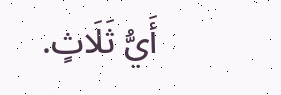أَيُّ ثَلَاثٍ.